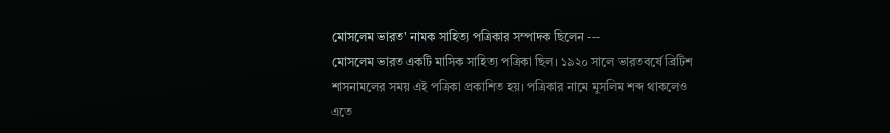মোসলেম ভারত' নামক সাহিত্য পত্রিকার সম্পাদক ছিলেন ---
মোসলেম ভারত একটি মাসিক সাহিত্য পত্রিকা ছিল। ১৯২০ সালে ভারতবর্ষে ব্রিটিশ শাসনামলের সময় এই পত্রিকা প্রকাশিত হয়। পত্রিকার নামে মুসলিম শব্দ থাকলেও এতে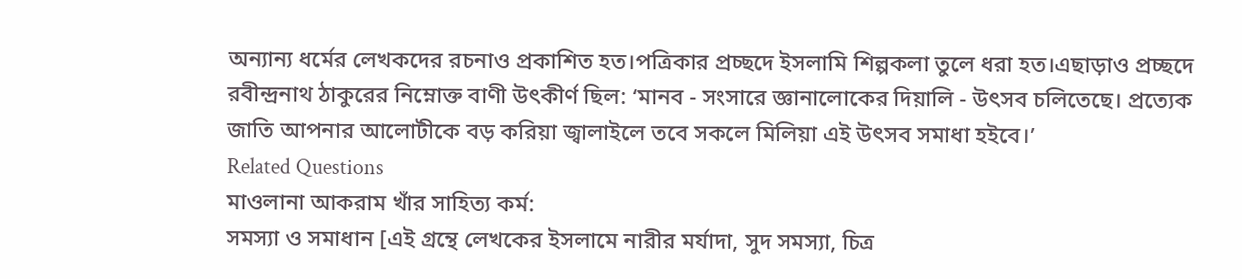অন্যান্য ধর্মের লেখকদের রচনাও প্রকাশিত হত।পত্রিকার প্রচ্ছদে ইসলামি শিল্পকলা তুলে ধরা হত।এছাড়াও প্রচ্ছদে রবীন্দ্রনাথ ঠাকুরের নিম্নোক্ত বাণী উৎকীর্ণ ছিল: ‘মানব - সংসারে জ্ঞানালোকের দিয়ালি - উৎসব চলিতেছে। প্রত্যেক জাতি আপনার আলোটীকে বড় করিয়া জ্বালাইলে তবে সকলে মিলিয়া এই উৎসব সমাধা হইবে।’
Related Questions
মাওলানা আকরাম খাঁর সাহিত্য কর্ম:
সমস্যা ও সমাধান [এই গ্রন্থে লেখকের ইসলামে নারীর মর্যাদা, সুদ সমস্যা, চিত্র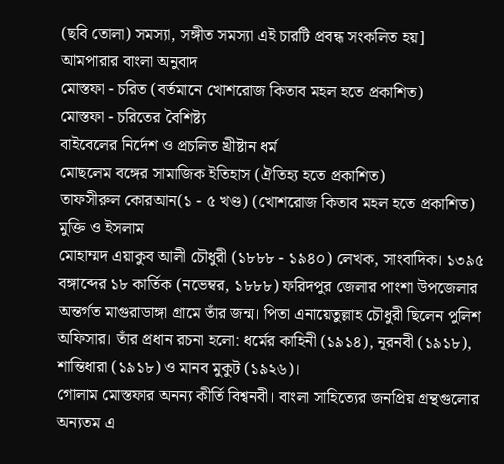(ছবি তোলা) সমস্যা, সঙ্গীত সমস্যা এই চারটি প্রবন্ধ সংকলিত হয়]
আমপারার বাংলা অনুবাদ
মোস্তফা - চরিত (বর্তমানে খোশরোজ কিতাব মহল হতে প্রকাশিত)
মোস্তফা - চরিতের বৈশিষ্ট্য
বাইবেলের নির্দেশ ও প্রচলিত খ্রীষ্টান ধর্ম
মোছলেম বঙ্গের সামাজিক ইতিহাস (ঐতিহ্য হতে প্রকাশিত)
তাফসীরুল কোরআন(১ - ৫ খণ্ড) (খোশরোজ কিতাব মহল হতে প্রকাশিত)
মুক্তি ও ইসলাম
মোহাম্মদ এয়াকুব আলী চৌধুরী (১৮৮৮ - ১৯৪০) লেখক, সাংবাদিক। ১৩৯৫ বঙ্গাব্দের ১৮ কার্তিক (নভেম্বর, ১৮৮৮) ফরিদপুর জেলার পাংশা উপজেলার অন্তর্গত মাগুরাডাঙ্গা গ্রামে তাঁর জন্ম। পিতা এনায়েতুল্লাহ চৌধুরী ছিলেন পুলিশ অফিসার। তাঁর প্রধান রচনা হলো: ধর্মের কাহিনী (১৯১৪), নূরনবী (১৯১৮), শান্তিধারা (১৯১৮) ও মানব মুকুট (১৯২৬)।
গোলাম মোস্তফার অনন্য কীর্তি বিশ্বনবী। বাংলা সাহিত্যের জনপ্রিয় গ্রন্থগুলোর অন্যতম এ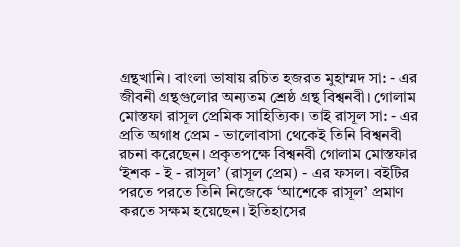গ্রন্থখানি। বাংলা ভাষায় রচিত হজরত মুহাম্মদ সা: - এর জীবনী গ্রন্থগুলোর অন্যতম শ্রেষ্ঠ গ্রন্থ বিশ্বনবী। গোলাম মোস্তফা রাসূল প্রেমিক সাহিত্যিক। তাই রাসূল সা: - এর প্রতি অগাধ প্রেম - ভালোবাসা থেকেই তিনি বিশ্বনবী রচনা করেছেন। প্রকৃতপক্ষে বিশ্বনবী গোলাম মোস্তফার ‘ইশক - ই - রাসূল’ (রাসূল প্রেম) - এর ফসল। বইটির পরতে পরতে তিনি নিজেকে ‘আশেকে রাসূল’ প্রমাণ করতে সক্ষম হয়েছেন। ইতিহাসের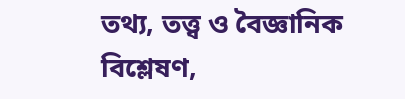তথ্য, তত্ত্ব ও বৈজ্ঞানিক বিশ্লেষণ,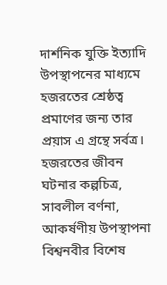দার্শনিক যুক্তি ইত্যাদি উপস্থাপনের মাধ্যমে হজরতের শ্রেষ্ঠত্ব প্রমাণের জন্য তার প্রয়াস এ গ্রন্থে সর্বত্র। হজরতের জীবন ঘটনার কল্পচিত্র, সাবলীল বর্ণনা, আকর্ষণীয় উপস্থাপনা বিশ্বনবীর বিশেষ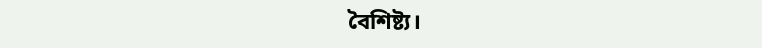বৈশিষ্ট্য।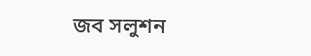জব সলুশন